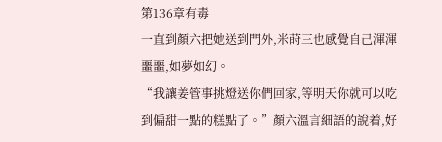第136章有毒
一直到顏六把她送到門外,米莳三也感覺自己渾渾噩噩,如夢如幻。
“我讓姜管事挑燈送你們回家,等明天你就可以吃到偏甜一點的糕點了。”顏六溫言細語的說着,好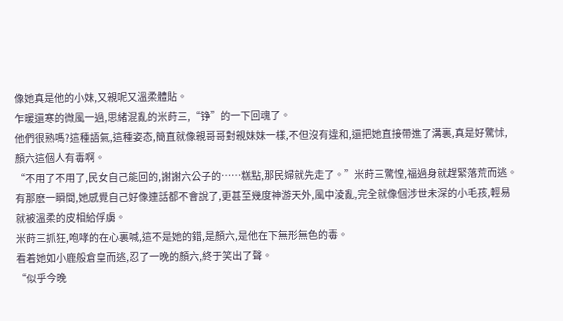像她真是他的小妹,又親呢又溫柔體貼。
乍暖還寒的微風一過,思緒混亂的米莳三,“铮”的一下回魂了。
他們很熟嗎?這種語氣,這種姿态,簡直就像親哥哥對親妹妹一樣,不但沒有違和,還把她直接帶進了溝裏,真是好驚怵,顏六這個人有毒啊。
“不用了不用了,民女自己能回的,謝謝六公子的……糕點,那民婦就先走了。”米莳三驚惶,福過身就趕緊落荒而逃。
有那麽一瞬間,她感覺自己好像連話都不會說了,更甚至幾度神游天外,風中淩亂,完全就像個涉世未深的小毛孩,輕易就被溫柔的皮相給俘虜。
米莳三抓狂,咆哮的在心裏喊,這不是她的錯,是顏六,是他在下無形無色的毒。
看着她如小鹿般倉皇而逃,忍了一晚的顏六,終于笑出了聲。
“似乎今晚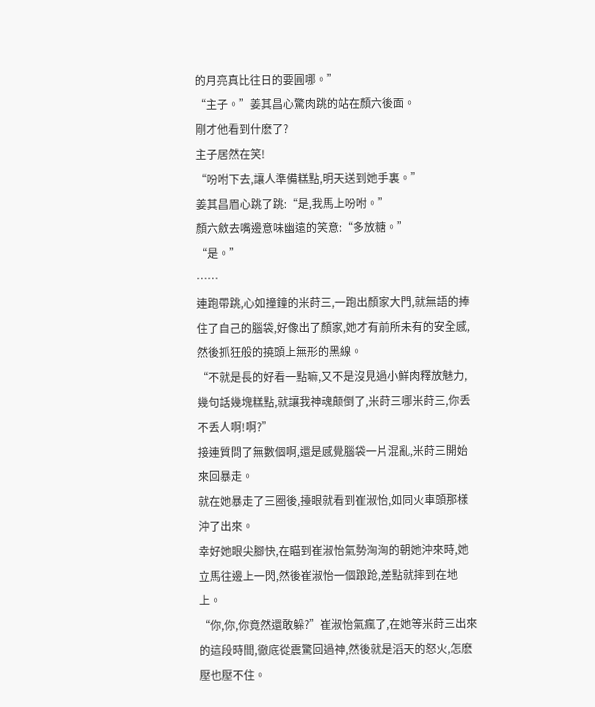的月亮真比往日的要圓哪。”
“主子。”姜其昌心驚肉跳的站在顏六後面。
剛才他看到什麽了?
主子居然在笑!
“吩咐下去,讓人準備糕點,明天送到她手裏。”
姜其昌眉心跳了跳:“是,我馬上吩咐。”
顏六斂去嘴邊意味幽遠的笑意:“多放糖。”
“是。”
……
連跑帶跳,心如撞鐘的米莳三,一跑出顏家大門,就無語的捧住了自己的腦袋,好像出了顏家,她才有前所未有的安全感,然後抓狂般的撓頭上無形的黑線。
“不就是長的好看一點嘛,又不是沒見過小鮮肉釋放魅力,幾句話幾塊糕點,就讓我神魂颠倒了,米莳三哪米莳三,你丢不丢人啊!啊?”
接連質問了無數個啊,還是感覺腦袋一片混亂,米莳三開始來回暴走。
就在她暴走了三圈後,擡眼就看到崔淑怡,如同火車頭那樣沖了出來。
幸好她眼尖腳快,在瞄到崔淑怡氣勢洶洶的朝她沖來時,她立馬往邊上一閃,然後崔淑怡一個踉跄,差點就摔到在地上。
“你,你,你竟然還敢躲?”崔淑怡氣瘋了,在她等米莳三出來的這段時間,徹底從震驚回過神,然後就是滔天的怒火,怎麽壓也壓不住。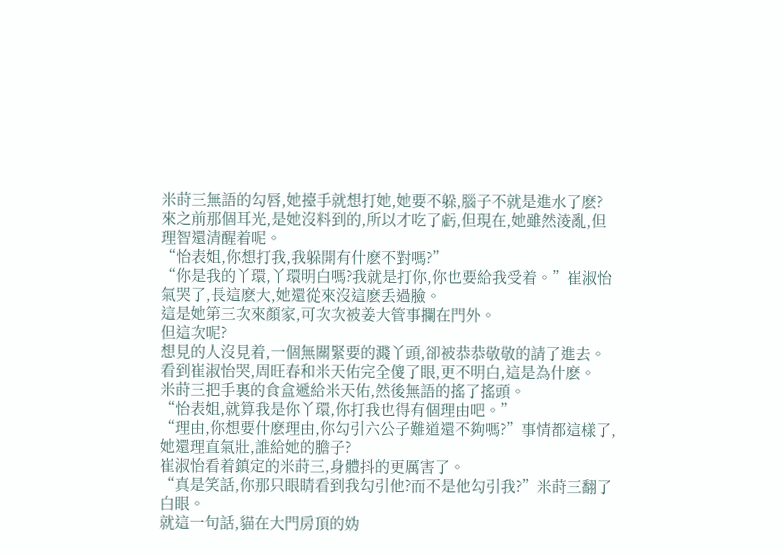米莳三無語的勾唇,她擡手就想打她,她要不躲,腦子不就是進水了麽?
來之前那個耳光,是她沒料到的,所以才吃了虧,但現在,她雖然淩亂,但理智還清醒着呢。
“怡表姐,你想打我,我躲開有什麽不對嗎?”
“你是我的丫環,丫環明白嗎?我就是打你,你也要給我受着。”崔淑怡氣哭了,長這麽大,她還從來沒這麽丢過臉。
這是她第三次來顏家,可次次被姜大管事攔在門外。
但這次呢?
想見的人沒見着,一個無關緊要的濺丫頭,卻被恭恭敬敬的請了進去。
看到崔淑怡哭,周旺春和米天佑完全傻了眼,更不明白,這是為什麽。
米莳三把手裏的食盒遞給米天佑,然後無語的搖了搖頭。
“怡表姐,就算我是你丫環,你打我也得有個理由吧。”
“理由,你想要什麽理由,你勾引六公子難道還不夠嗎?”事情都這樣了,她還理直氣壯,誰給她的膽子?
崔淑怡看着鎮定的米莳三,身體抖的更厲害了。
“真是笑話,你那只眼睛看到我勾引他?而不是他勾引我?”米莳三翻了白眼。
就這一句話,貓在大門房頂的妫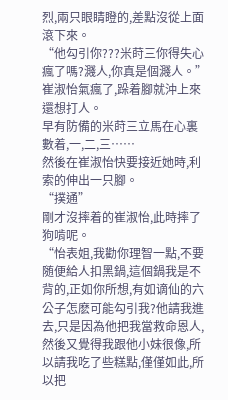烈,兩只眼睛瞪的,差點沒從上面滾下來。
“他勾引你???米莳三你得失心瘋了嗎?濺人,你真是個濺人。”崔淑怡氣瘋了,跺着腳就沖上來還想打人。
早有防備的米莳三立馬在心裏數着,一,二,三……
然後在崔淑怡快要接近她時,利索的伸出一只腳。
“撲通”
剛才沒摔着的崔淑怡,此時摔了狗啃呢。
“怡表姐,我勸你理智一點,不要随便給人扣黑鍋,這個鍋我是不背的,正如你所想,有如谪仙的六公子怎麽可能勾引我?他請我進去,只是因為他把我當救命恩人,然後又覺得我跟他小妹很像,所以請我吃了些糕點,僅僅如此,所以把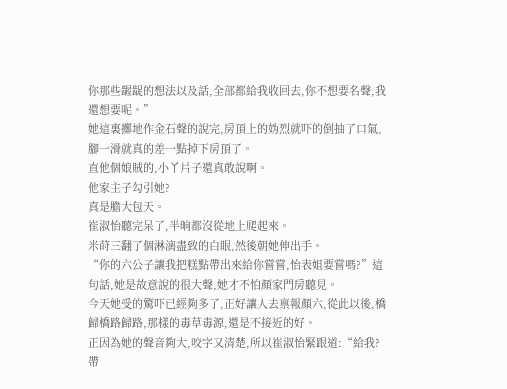你那些龌龊的想法以及話,全部都給我收回去,你不想要名聲,我還想要呢。”
她這裏擲地作金石聲的說完,房頂上的妫烈就吓的倒抽了口氣,腳一滑就真的差一點掉下房頂了。
直他個娘賊的,小丫片子還真敢說啊。
他家主子勾引她?
真是膽大包天。
崔淑怡聽完呆了,半晌都沒從地上爬起來。
米莳三翻了個淋漓盡致的白眼,然後朝她伸出手。
“你的六公子讓我把糕點帶出來給你嘗嘗,怡表姐要嘗嗎?”這句話,她是故意說的很大聲,她才不怕顏家門房聽見。
今天她受的驚吓已經夠多了,正好讓人去禀報顏六,從此以後,橋歸橋路歸路,那樣的毒草毒源,還是不接近的好。
正因為她的聲音夠大,咬字又清楚,所以崔淑怡緊跟道:“給我?帶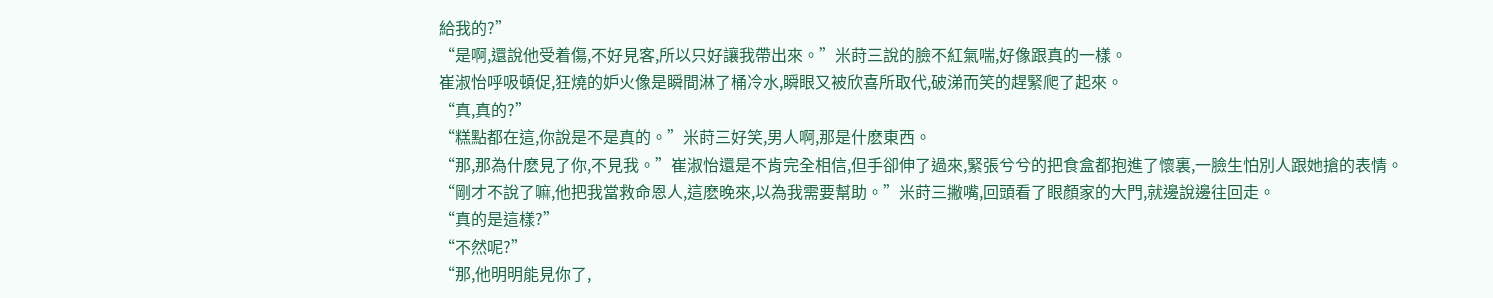給我的?”
“是啊,還說他受着傷,不好見客,所以只好讓我帶出來。”米莳三說的臉不紅氣喘,好像跟真的一樣。
崔淑怡呼吸頓促,狂燒的妒火像是瞬間淋了桶冷水,瞬眼又被欣喜所取代,破涕而笑的趕緊爬了起來。
“真,真的?”
“糕點都在這,你說是不是真的。”米莳三好笑,男人啊,那是什麽東西。
“那,那為什麽見了你,不見我。”崔淑怡還是不肯完全相信,但手卻伸了過來,緊張兮兮的把食盒都抱進了懷裏,一臉生怕別人跟她搶的表情。
“剛才不說了嘛,他把我當救命恩人,這麽晚來,以為我需要幫助。”米莳三撇嘴,回頭看了眼顏家的大門,就邊說邊往回走。
“真的是這樣?”
“不然呢?”
“那,他明明能見你了,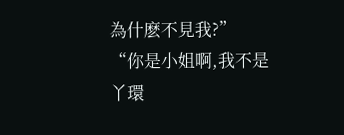為什麽不見我?”
“你是小姐啊,我不是丫環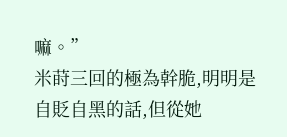嘛。”
米莳三回的極為幹脆,明明是自貶自黑的話,但從她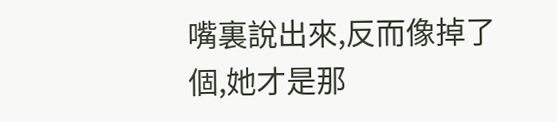嘴裏說出來,反而像掉了個,她才是那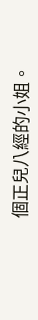個正兒八經的小姐。